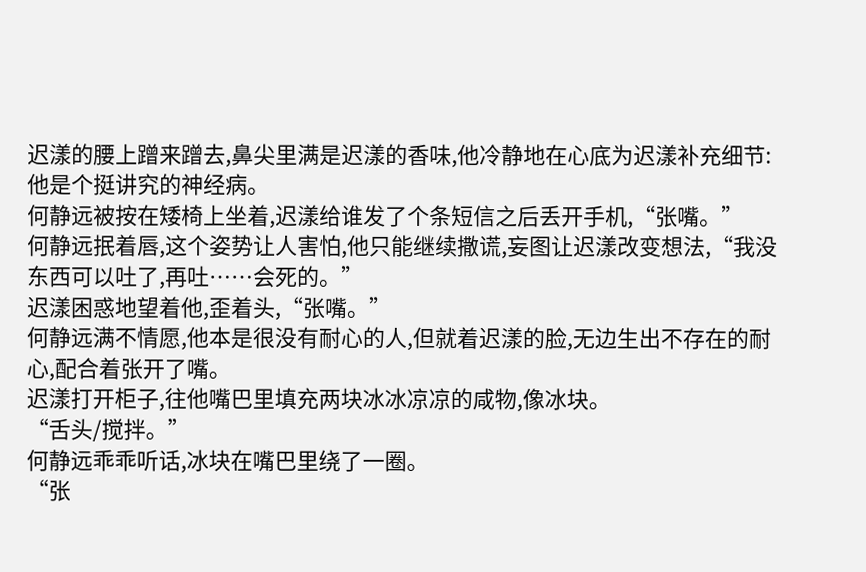迟漾的腰上蹭来蹭去,鼻尖里满是迟漾的香味,他冷静地在心底为迟漾补充细节:他是个挺讲究的神经病。
何静远被按在矮椅上坐着,迟漾给谁发了个条短信之后丢开手机,“张嘴。”
何静远抿着唇,这个姿势让人害怕,他只能继续撒谎,妄图让迟漾改变想法,“我没东西可以吐了,再吐……会死的。”
迟漾困惑地望着他,歪着头,“张嘴。”
何静远满不情愿,他本是很没有耐心的人,但就着迟漾的脸,无边生出不存在的耐心,配合着张开了嘴。
迟漾打开柜子,往他嘴巴里填充两块冰冰凉凉的咸物,像冰块。
“舌头/搅拌。”
何静远乖乖听话,冰块在嘴巴里绕了一圈。
“张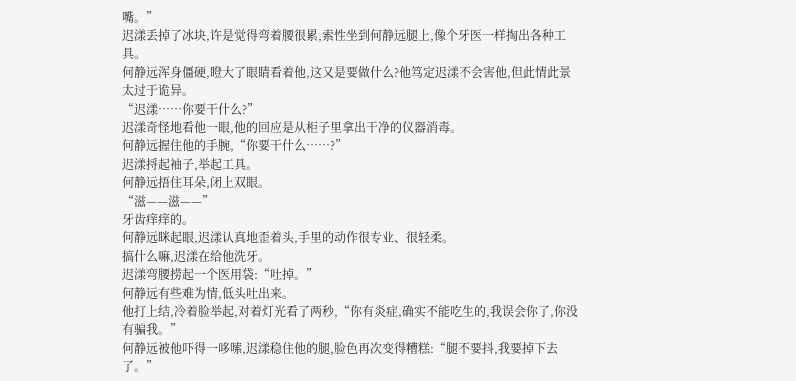嘴。”
迟漾丢掉了冰块,许是觉得弯着腰很累,索性坐到何静远腿上,像个牙医一样掏出各种工具。
何静远浑身僵硬,瞪大了眼睛看着他,这又是要做什么?他笃定迟漾不会害他,但此情此景太过于诡异。
“迟漾……你要干什么?”
迟漾奇怪地看他一眼,他的回应是从柜子里拿出干净的仪器消毒。
何静远握住他的手腕,“你要干什么……?”
迟漾捋起袖子,举起工具。
何静远捂住耳朵,闭上双眼。
“滋——滋——”
牙齿痒痒的。
何静远眯起眼,迟漾认真地歪着头,手里的动作很专业、很轻柔。
搞什么嘛,迟漾在给他洗牙。
迟漾弯腰捞起一个医用袋:“吐掉。”
何静远有些难为情,低头吐出来。
他打上结,冷着脸举起,对着灯光看了两秒,“你有炎症,确实不能吃生的,我误会你了,你没有骗我。”
何静远被他吓得一哆嗦,迟漾稳住他的腿,脸色再次变得糟糕:“腿不要抖,我要掉下去了。”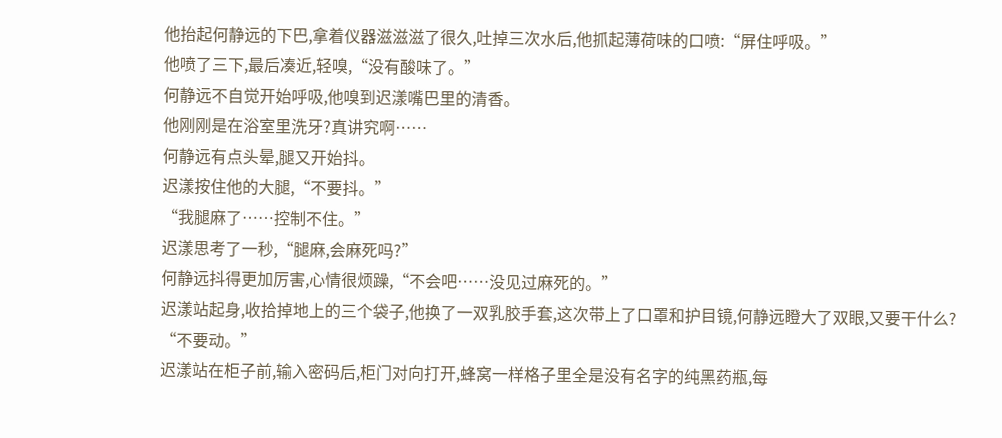他抬起何静远的下巴,拿着仪器滋滋滋了很久,吐掉三次水后,他抓起薄荷味的口喷:“屏住呼吸。”
他喷了三下,最后凑近,轻嗅,“没有酸味了。”
何静远不自觉开始呼吸,他嗅到迟漾嘴巴里的清香。
他刚刚是在浴室里洗牙?真讲究啊……
何静远有点头晕,腿又开始抖。
迟漾按住他的大腿,“不要抖。”
“我腿麻了……控制不住。”
迟漾思考了一秒,“腿麻,会麻死吗?”
何静远抖得更加厉害,心情很烦躁,“不会吧……没见过麻死的。”
迟漾站起身,收拾掉地上的三个袋子,他换了一双乳胶手套,这次带上了口罩和护目镜,何静远瞪大了双眼,又要干什么?
“不要动。”
迟漾站在柜子前,输入密码后,柜门对向打开,蜂窝一样格子里全是没有名字的纯黑药瓶,每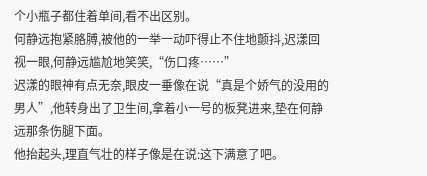个小瓶子都住着单间,看不出区别。
何静远抱紧胳膊,被他的一举一动吓得止不住地颤抖,迟漾回视一眼,何静远尴尬地笑笑,“伤口疼……”
迟漾的眼神有点无奈,眼皮一垂像在说“真是个娇气的没用的男人”,他转身出了卫生间,拿着小一号的板凳进来,垫在何静远那条伤腿下面。
他抬起头,理直气壮的样子像是在说:这下满意了吧。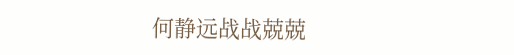何静远战战兢兢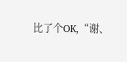比了个OK,“谢、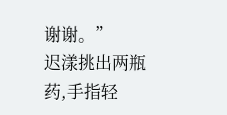谢谢。”
迟漾挑出两瓶药,手指轻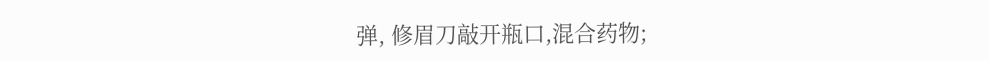弹, 修眉刀敲开瓶口,混合药物;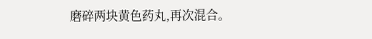磨碎两块黄色药丸,再次混合。